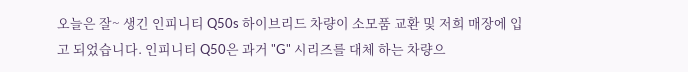오늘은 잘~ 생긴 인피니티 Q50s 하이브리드 차량이 소모품 교환 및 저희 매장에 입고 되었습니다. 인피니티 Q50은 과거 "G" 시리즈를 대체 하는 차량으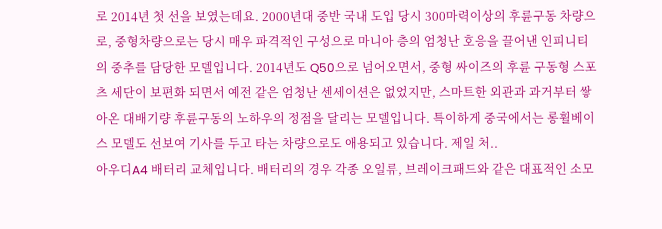로 2014년 첫 선을 보였는데요. 2000년대 중반 국내 도입 당시 300마력이상의 후륜구동 차량으로, 중형차량으로는 당시 매우 파격적인 구성으로 마니아 층의 엄청난 호응을 끌어낸 인피니티의 중추를 담당한 모델입니다. 2014년도 Q50으로 넘어오면서, 중형 싸이즈의 후륜 구동형 스포츠 세단이 보편화 되면서 예전 같은 엄청난 센세이션은 없었지만, 스마트한 외관과 과거부터 쌓아온 대배기량 후륜구동의 노하우의 정점을 달리는 모델입니다. 특이하게 중국에서는 롱휠베이스 모델도 선보여 기사를 두고 타는 차량으로도 애용되고 있습니다. 제일 처..
아우디A4 배터리 교체입니다. 배터리의 경우 각종 오일류, 브레이크패드와 같은 대표적인 소모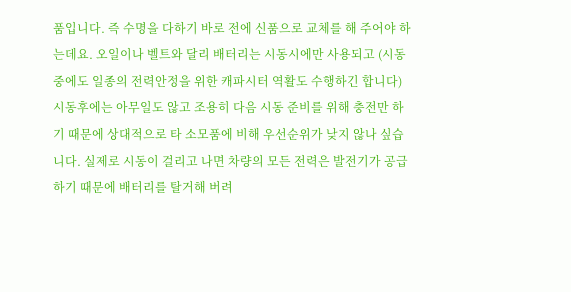품입니다. 즉 수명을 다하기 바로 전에 신품으로 교체를 해 주어야 하는데요. 오일이나 벨트와 달리 배터리는 시동시에만 사용되고 (시동중에도 일종의 전력안정을 위한 캐파시터 역활도 수행하긴 합니다) 시동후에는 아무일도 않고 조용히 다음 시동 준비를 위해 충전만 하기 때문에 상대적으로 타 소모품에 비해 우선순위가 낮지 않나 싶습니다. 실제로 시동이 걸리고 나면 차량의 모든 전력은 발전기가 공급하기 때문에 배터리를 탈거해 버려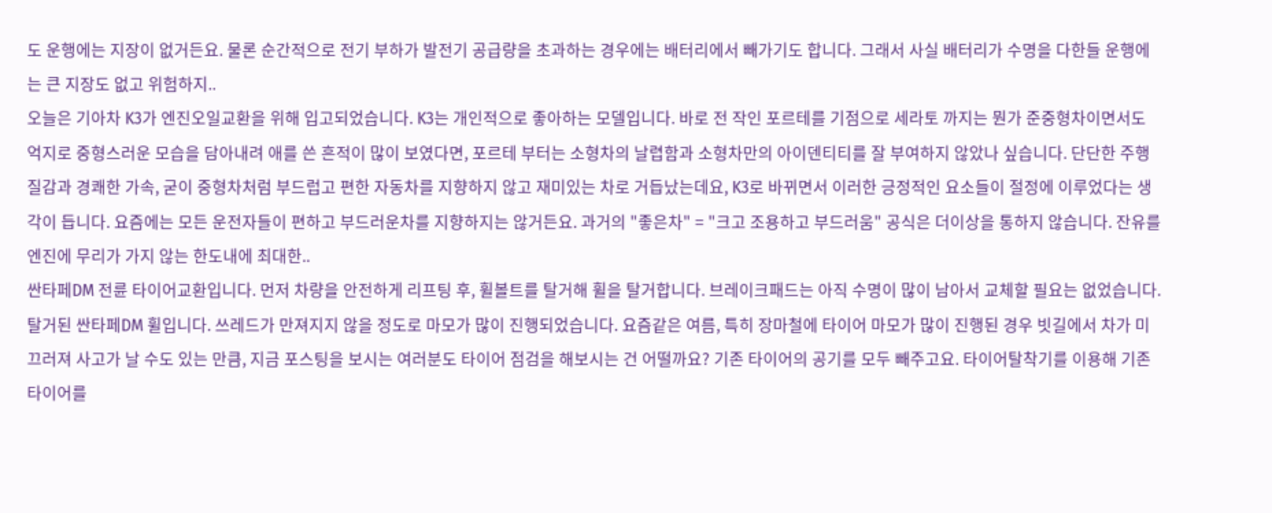도 운행에는 지장이 없거든요. 물론 순간적으로 전기 부하가 발전기 공급량을 초과하는 경우에는 배터리에서 빼가기도 합니다. 그래서 사실 배터리가 수명을 다한들 운행에는 큰 지장도 없고 위험하지..
오늘은 기아차 K3가 엔진오일교환을 위해 입고되었습니다. K3는 개인적으로 좋아하는 모델입니다. 바로 전 작인 포르테를 기점으로 세라토 까지는 뭔가 준중형차이면서도 억지로 중형스러운 모습을 담아내려 애를 쓴 흔적이 많이 보였다면, 포르테 부터는 소형차의 날렵함과 소형차만의 아이덴티티를 잘 부여하지 않았나 싶습니다. 단단한 주행질감과 경쾌한 가속, 굳이 중형차처럼 부드럽고 편한 자동차를 지향하지 않고 재미있는 차로 거듭났는데요, K3로 바뀌면서 이러한 긍정적인 요소들이 절정에 이루었다는 생각이 듭니다. 요즘에는 모든 운전자들이 편하고 부드러운차를 지향하지는 않거든요. 과거의 "좋은차" = "크고 조용하고 부드러움" 공식은 더이상을 통하지 않습니다. 잔유를 엔진에 무리가 가지 않는 한도내에 최대한..
싼타페DM 전륜 타이어교환입니다. 먼저 차량을 안전하게 리프팅 후, 휠볼트를 탈거해 휠을 탈거합니다. 브레이크패드는 아직 수명이 많이 남아서 교체할 필요는 없었습니다. 탈거된 싼타페DM 휠입니다. 쓰레드가 만져지지 않을 정도로 마모가 많이 진행되었습니다. 요즘같은 여름, 특히 장마철에 타이어 마모가 많이 진행된 경우 빗길에서 차가 미끄러져 사고가 날 수도 있는 만큼, 지금 포스팅을 보시는 여러분도 타이어 점검을 해보시는 건 어떨까요? 기존 타이어의 공기를 모두 빼주고요. 타이어탈착기를 이용해 기존 타이어를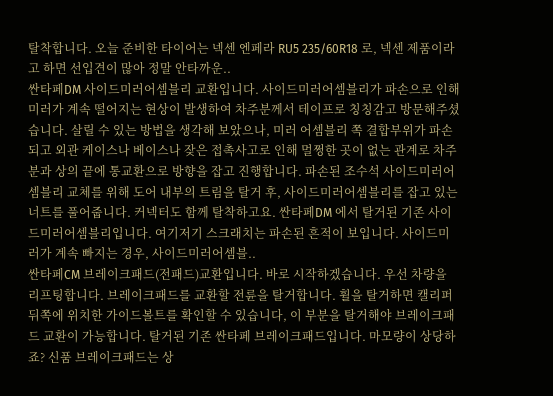탈착합니다. 오늘 준비한 타이어는 넥센 엔페라 RU5 235/60R18 로, 넥센 제품이라고 하면 선입견이 많아 정말 안타까운..
싼타페DM 사이드미러어셈블리 교환입니다. 사이드미러어셈블리가 파손으로 인해 미러가 계속 떨어지는 현상이 발생하여 차주분께서 테이프로 칭칭감고 방문해주셨습니다. 살릴 수 있는 방법을 생각해 보았으나, 미러 어셈블리 쪽 결합부위가 파손되고 외관 케이스나 베이스나 잦은 접촉사고로 인해 멀쩡한 곳이 없는 관계로 차주분과 상의 끝에 통교환으로 방향을 잡고 진행합니다. 파손된 조수석 사이드미러어셈블리 교체를 위해 도어 내부의 트림을 탈거 후, 사이드미러어셈블리를 잡고 있는 너트를 풀어줍니다. 커넥터도 함께 탈착하고요. 싼타페DM 에서 탈거된 기존 사이드미러어셈블리입니다. 여기저기 스크래치는 파손된 흔적이 보입니다. 사이드미러가 계속 빠지는 경우, 사이드미러어셈블..
싼타페CM 브레이크패드(전패드)교환입니다. 바로 시작하겠습니다. 우선 차량을 리프팅합니다. 브레이크패드를 교환할 전륜을 탈거합니다. 휠을 탈거하면 캘리퍼 뒤쪽에 위치한 가이드볼트를 확인할 수 있습니다, 이 부분을 탈거해야 브레이크패드 교환이 가능합니다. 탈거된 기존 싼타페 브레이크패드입니다. 마모량이 상당하죠? 신품 브레이크패드는 상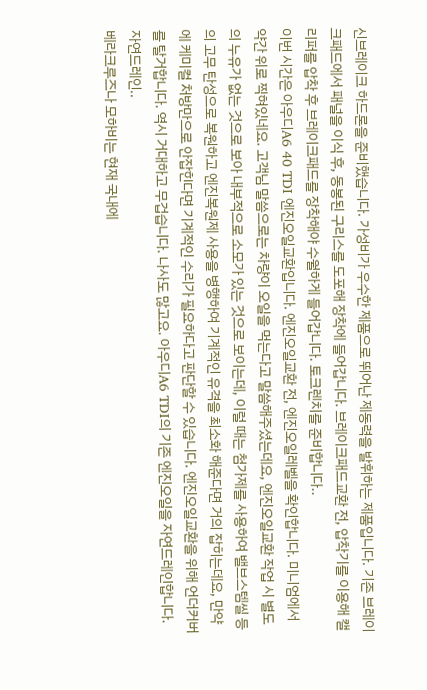신브레이크 하드론을 준비했습니다. 가성비가 우수한 제품으로 뛰어난 제동력을 발휘하는 제품입니다. 기존 브레이크패드에서 패널을 이식 후, 동봉된 구리스를 도포해 장착에 들어갑니다. 브레이크패드교환 전, 압착기를 이용해 캘리퍼를 압착 후 브레이크패드를 장착해야 수월하게 들어갑니다. 토크렌치를 준비합니다..
이번 시간은 아우디A6 40 TDI 엔진오일교환입니다. 엔진오일교환 전, 엔진오일레벨을 확인합니다. 미니엄에서 약간 위로 찍혀있네요. 고객님 말씀으로는 차량이 오일을 먹는다고 말씀해주셨는데요, 엔진오일교환 작업 시 별도의 누유가 없는 것으로 보아 내부적으로 소모가 있는 것으로 보이는데, 이럴 때는 첨가제를 사용하여 밸브스템씰 등의 고무 탄성으로 복원하고 엔진복원제 사용을 병행하여 기계적인 유격을 최소화 해준다면 거의 잡히는데요, 만약에 케미컬 처방만으로 안잡힌다면 기계적인 수리가 필요하다고 판단할 수 있습니다. 엔진오일교환을 위해 언더커버를 탈거합니다. 역시 거대하고 무겁습니다. 나사도 많고요. 아우디A6 TDI의 기존 엔진오일을 자연드레인합니다. 자연드레인..
베라크루즈나 모하비는 현재 국내에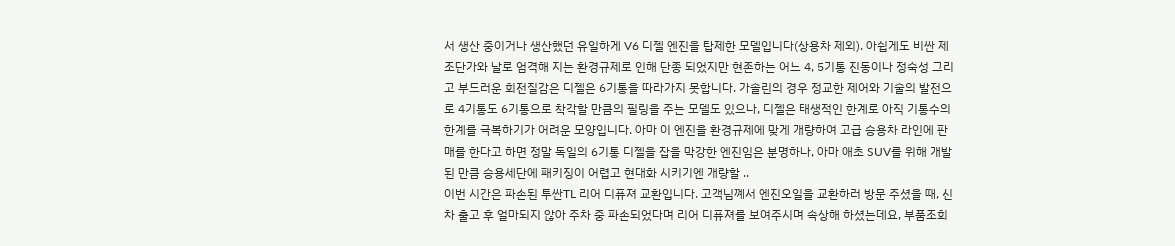서 생산 중이거나 생산했던 유일하게 V6 디젤 엔진을 탑제한 모델입니다(상용차 제외). 아쉽게도 비싼 제조단가와 날로 엄격해 지는 환경규제로 인해 단종 되었지만 현존하는 어느 4, 5기통 진동이나 정숙성 그리고 부드러운 회전질감은 디젤은 6기통을 따라가지 못합니다. 가솔린의 경우 정교한 제어와 기술의 발전으로 4기통도 6기통으로 착각할 만큼의 필링을 주는 모델도 있으나, 디젤은 태생적인 한계로 아직 기통수의 한계를 극복하기가 어려운 모양입니다. 아마 이 엔진을 환경규제에 맞게 개량하여 고급 승용차 라인에 판매를 한다고 하면 정말 독일의 6기통 디젤을 잡을 막강한 엔진임은 분명하나, 아마 애초 SUV를 위해 개발된 만큼 승용세단에 패키징이 어렵고 현대화 시키기엔 개량할 ..
이번 시간은 파손된 투싼TL 리어 디퓨져 교환입니다. 고객님꼐서 엔진오일을 교환하러 방문 주셨을 때, 신차 출고 후 얼마되지 않아 주차 중 파손되었다며 리어 디퓨져를 보여주시며 속상해 하셨는데요, 부품조회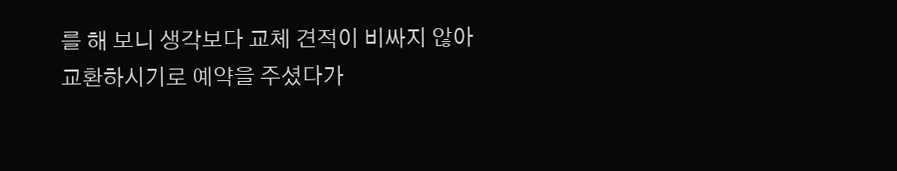를 해 보니 생각보다 교체 견적이 비싸지 않아 교환하시기로 예약을 주셨다가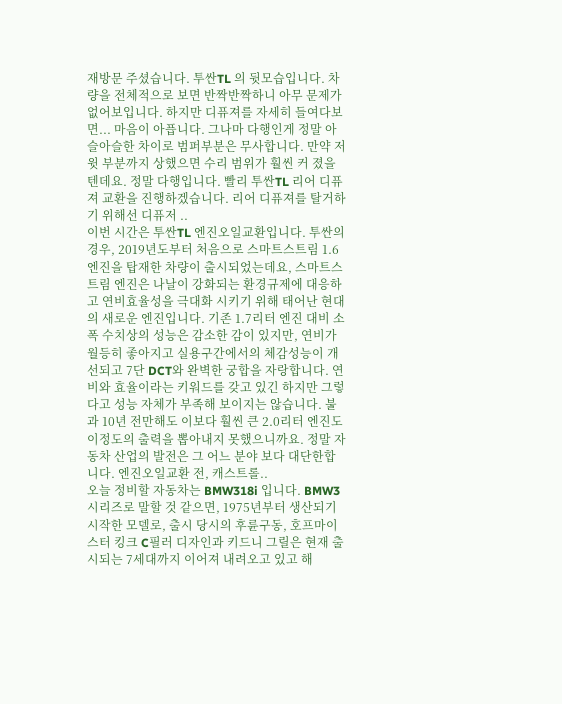재방문 주셨습니다. 투싼TL 의 뒷모습입니다. 차량을 전체적으로 보면 반짝반짝하니 아무 문제가 없어보입니다. 하지만 디퓨져를 자세히 들여다보면... 마음이 아픕니다. 그나마 다행인게 정말 아슬아슬한 차이로 범퍼부분은 무사합니다. 만약 저 윗 부분까지 상했으면 수리 범위가 훨씬 커 졌을 텐데요. 정말 다행입니다. 빨리 투싼TL 리어 디퓨져 교환을 진행하겠습니다. 리어 디퓨져를 탈거하기 위해선 디퓨저 ..
이번 시간은 투싼TL 엔진오일교환입니다. 투싼의 경우, 2019년도부터 처음으로 스마트스트림 1.6 엔진을 탑재한 차량이 출시되었는데요, 스마트스트림 엔진은 나날이 강화되는 환경규제에 대응하고 연비효율성을 극대화 시키기 위해 태어난 현대의 새로운 엔진입니다. 기존 1.7리터 엔진 대비 소폭 수치상의 성능은 감소한 감이 있지만, 연비가 월등히 좋아지고 실용구간에서의 체감성능이 개선되고 7단 DCT와 완벽한 궁합을 자랑합니다. 연비와 효율이라는 키워드를 갖고 있긴 하지만 그렇다고 성능 자체가 부족해 보이지는 않습니다. 불과 10년 전만해도 이보다 훨씬 큰 2.0리터 엔진도 이정도의 출력을 뽑아내지 못했으니까요. 정말 자동차 산업의 발전은 그 어느 분야 보다 대단한합니다. 엔진오일교환 전, 캐스트롤..
오늘 정비할 자동차는 BMW318i 입니다. BMW3 시리즈로 말할 것 같으면, 1975년부터 생산되기 시작한 모델로, 출시 당시의 후륜구동, 호프마이스터 킹크 C필러 디자인과 키드니 그릴은 현재 출시되는 7세대까지 이어져 내려오고 있고 해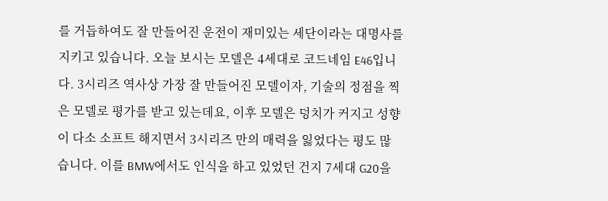를 거듭하여도 잘 만들어진 운전이 재미있는 세단이라는 대명사를 지키고 있습니다. 오늘 보시는 모델은 4세대로 코드네임 E46입니다. 3시리즈 역사상 가장 잘 만들어진 모델이자, 기술의 정점을 찍은 모델로 평가를 받고 있는데요, 이후 모델은 덩치가 커지고 성향이 다소 소프트 해지면서 3시리즈 만의 매력을 잃었다는 평도 많습니다. 이를 BMW에서도 인식을 하고 있었던 건지 7세대 G20을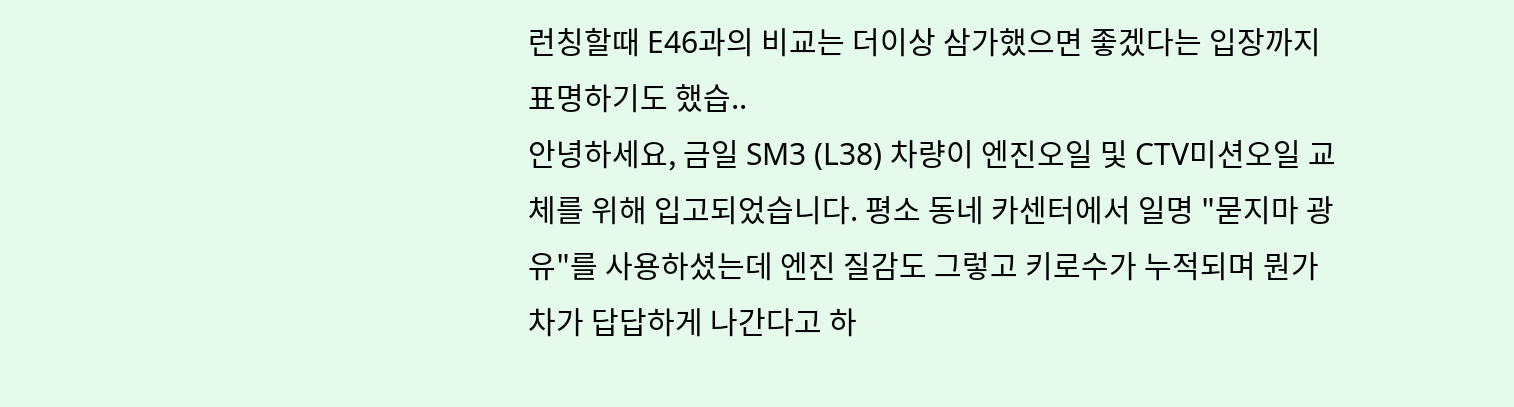런칭할때 E46과의 비교는 더이상 삼가했으면 좋겠다는 입장까지 표명하기도 했습..
안녕하세요, 금일 SM3 (L38) 차량이 엔진오일 및 CTV미션오일 교체를 위해 입고되었습니다. 평소 동네 카센터에서 일명 "묻지마 광유"를 사용하셨는데 엔진 질감도 그렇고 키로수가 누적되며 뭔가 차가 답답하게 나간다고 하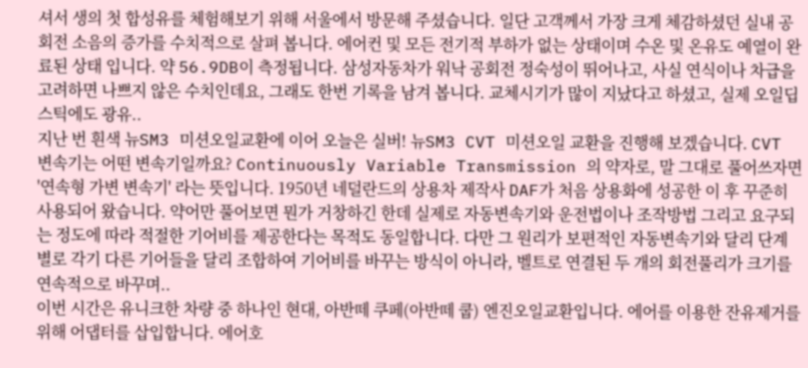셔서 생의 첫 합성유를 체험해보기 위해 서울에서 방문해 주셨습니다. 일단 고객께서 가장 크게 체감하셨던 실내 공회전 소음의 증가를 수치적으로 살펴 봅니다. 에어컨 및 모든 전기적 부하가 없는 상태이며 수온 및 온유도 예열이 완료된 상태 입니다. 약 56.9DB이 측정됩니다. 삼성자동차가 워낙 공회전 정숙성이 뛰어나고, 사실 연식이나 차급을 고려하면 나쁘지 않은 수치인데요, 그래도 한번 기록을 남겨 봅니다. 교체시기가 많이 지났다고 하셨고, 실제 오일딥스틱에도 광유..
지난 번 흰색 뉴SM3 미션오일교환에 이어 오늘은 실버! 뉴SM3 CVT 미션오일 교환을 진행해 보겠습니다. CVT 변속기는 어떤 변속기일까요? Continuously Variable Transmission 의 약자로, 말 그대로 풀어쓰자면 '연속형 가변 변속기' 라는 뜻입니다. 1950년 네덜란드의 상용차 제작사 DAF가 처음 상용화에 성공한 이 후 꾸준히 사용되어 왔습니다. 약어만 풀어보면 뭔가 거창하긴 한데 실제로 자동변속기와 운전법이나 조작방법 그리고 요구되는 정도에 따라 적절한 기어비를 제공한다는 목적도 동일합니다. 다만 그 원리가 보편적인 자동변속기와 달리 단계 별로 각기 다른 기어들을 달리 조합하여 기어비를 바꾸는 방식이 아니라, 벨트로 연결된 두 개의 회전풀리가 크기를 연속적으로 바꾸며..
이번 시간은 유니크한 차량 중 하나인 현대, 아반떼 쿠페(아반떼 쿱) 엔진오일교환입니다. 에어를 이용한 잔유제거를 위해 어댑터를 삽입합니다. 에어호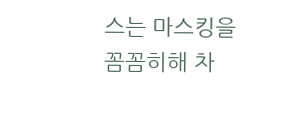스는 마스킹을 꼼꼼히해 차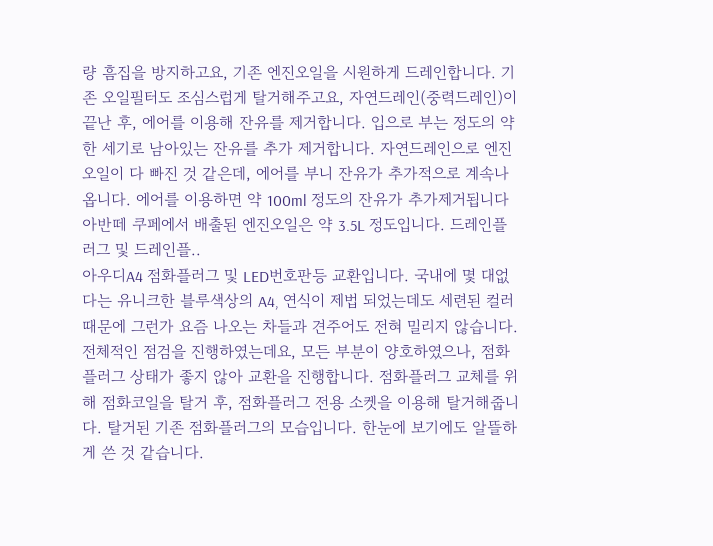량 흠집을 방지하고요, 기존 엔진오일을 시원하게 드레인합니다. 기존 오일필터도 조심스럽게 탈거해주고요, 자연드레인(중력드레인)이 끝난 후, 에어를 이용해 잔유를 제거합니다. 입으로 부는 정도의 약한 세기로 남아있는 잔유를 추가 제거합니다. 자연드레인으로 엔진오일이 다 빠진 것 같은데, 에어를 부니 잔유가 추가적으로 계속나옵니다. 에어를 이용하면 약 100ml 정도의 잔유가 추가제거됩니다 아반떼 쿠페에서 배출된 엔진오일은 약 3.5L 정도입니다. 드레인플러그 및 드레인플..
아우디A4 점화플러그 및 LED번호판등 교환입니다. 국내에 몇 대없다는 유니크한 블루색상의 A4, 연식이 제법 되었는데도 세련된 컬러때문에 그런가 요즘 나오는 차들과 견주어도 전혀 밀리지 않습니다. 전체적인 점검을 진행하였는데요, 모든 부분이 양호하였으나, 점화플러그 상태가 좋지 않아 교환을 진행합니다. 점화플러그 교체를 위해 점화코일을 탈거 후, 점화플러그 전용 소켓을 이용해 탈거해줍니다. 탈거된 기존 점화플러그의 모습입니다. 한눈에 보기에도 알뜰하게 쓴 것 같습니다.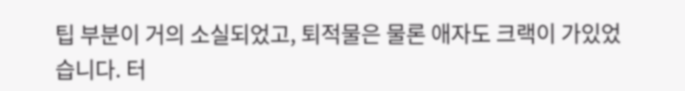팁 부분이 거의 소실되었고, 퇴적물은 물론 애자도 크랙이 가있었습니다. 터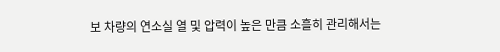보 차량의 연소실 열 및 압력이 높은 만큼 소흘히 관리해서는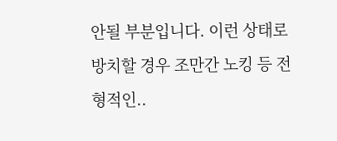안될 부분입니다. 이런 상태로 방치할 경우 조만간 노킹 등 전형적인..